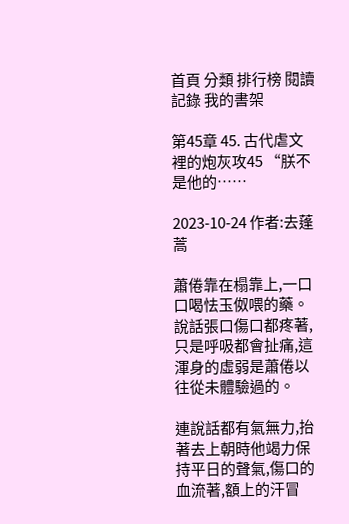首頁 分類 排行榜 閱讀記錄 我的書架

第45章 45. 古代虐文裡的炮灰攻45 “朕不是他的……

2023-10-24 作者:去蓬蒿

蕭倦靠在榻靠上,一口口喝怯玉伮喂的藥。說話張口傷口都疼著,只是呼吸都會扯痛,這渾身的虛弱是蕭倦以往從未體驗過的。

連說話都有氣無力,抬著去上朝時他竭力保持平日的聲氣,傷口的血流著,額上的汗冒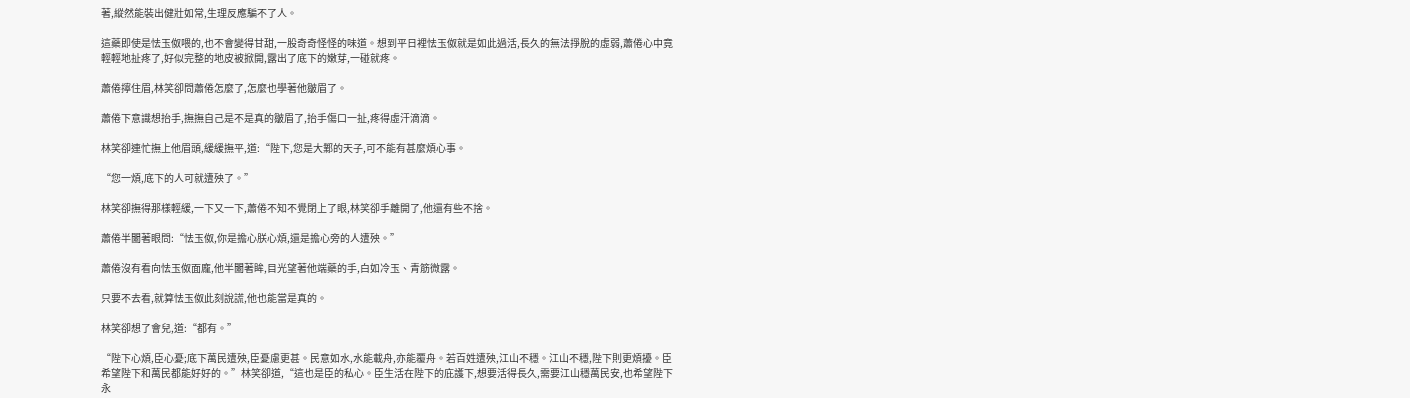著,縱然能裝出健壯如常,生理反應騙不了人。

這藥即使是怯玉伮喂的,也不會變得甘甜,一股奇奇怪怪的味道。想到平日裡怯玉伮就是如此過活,長久的無法掙脫的虛弱,蕭倦心中竟輕輕地扯疼了,好似完整的地皮被掀開,露出了底下的嫩芽,一碰就疼。

蕭倦擰住眉,林笑卻問蕭倦怎麼了,怎麼也學著他皺眉了。

蕭倦下意識想抬手,撫撫自己是不是真的皺眉了,抬手傷口一扯,疼得虛汗滴滴。

林笑卻連忙撫上他眉頭,緩緩撫平,道:“陛下,您是大鄴的天子,可不能有甚麼煩心事。

“您一煩,底下的人可就遭殃了。”

林笑卻撫得那樣輕緩,一下又一下,蕭倦不知不覺閉上了眼,林笑卻手離開了,他還有些不捨。

蕭倦半闔著眼問:“怯玉伮,你是擔心朕心煩,還是擔心旁的人遭殃。”

蕭倦沒有看向怯玉伮面龐,他半闔著眸,目光望著他端藥的手,白如冷玉、青筋微露。

只要不去看,就算怯玉伮此刻說謊,他也能當是真的。

林笑卻想了會兒,道:“都有。”

“陛下心煩,臣心憂;底下萬民遭殃,臣憂慮更甚。民意如水,水能載舟,亦能覆舟。若百姓遭殃,江山不穩。江山不穩,陛下則更煩擾。臣希望陛下和萬民都能好好的。”林笑卻道,“這也是臣的私心。臣生活在陛下的庇護下,想要活得長久,需要江山穩萬民安,也希望陛下永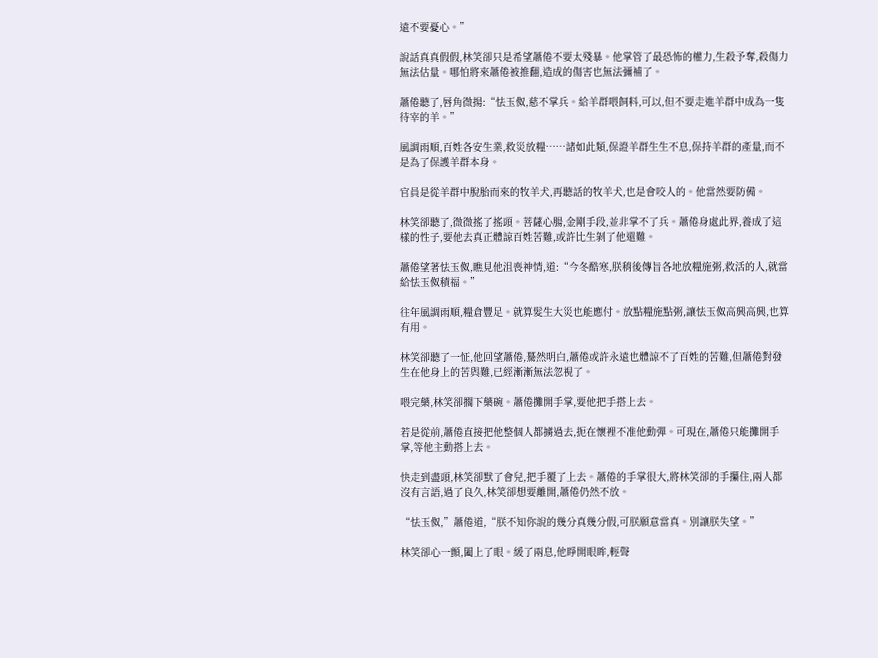遠不要憂心。”

說話真真假假,林笑卻只是希望蕭倦不要太殘暴。他掌管了最恐怖的權力,生殺予奪,殺傷力無法估量。哪怕將來蕭倦被推翻,造成的傷害也無法彌補了。

蕭倦聽了,唇角微揚:“怯玉伮,慈不掌兵。給羊群喂飼料,可以,但不要走進羊群中成為一隻待宰的羊。”

風調雨順,百姓各安生業,救災放糧……諸如此類,保證羊群生生不息,保持羊群的產量,而不是為了保護羊群本身。

官員是從羊群中脫胎而來的牧羊犬,再聽話的牧羊犬,也是會咬人的。他當然要防備。

林笑卻聽了,微微搖了搖頭。菩薩心腸,金剛手段,並非掌不了兵。蕭倦身處此界,養成了這樣的性子,要他去真正體諒百姓苦難,或許比生剝了他還難。

蕭倦望著怯玉伮,瞧見他沮喪神情,道:“今冬酷寒,朕稍後傳旨各地放糧施粥,救活的人,就當給怯玉伮積福。”

往年風調雨順,糧倉豐足。就算髮生大災也能應付。放點糧施點粥,讓怯玉伮高興高興,也算有用。

林笑卻聽了一怔,他回望蕭倦,驀然明白,蕭倦或許永遠也體諒不了百姓的苦難,但蕭倦對發生在他身上的苦與難,已經漸漸無法忽視了。

喂完藥,林笑卻擱下藥碗。蕭倦攤開手掌,要他把手搭上去。

若是從前,蕭倦直接把他整個人都擄過去,扼在懷裡不准他動彈。可現在,蕭倦只能攤開手掌,等他主動搭上去。

快走到盡頭,林笑卻默了會兒,把手覆了上去。蕭倦的手掌很大,將林笑卻的手攥住,兩人都沒有言語,過了良久,林笑卻想要離開,蕭倦仍然不放。

“怯玉伮,”蕭倦道,“朕不知你說的幾分真幾分假,可朕願意當真。別讓朕失望。”

林笑卻心一顫,闔上了眼。緩了兩息,他睜開眼眸,輕聲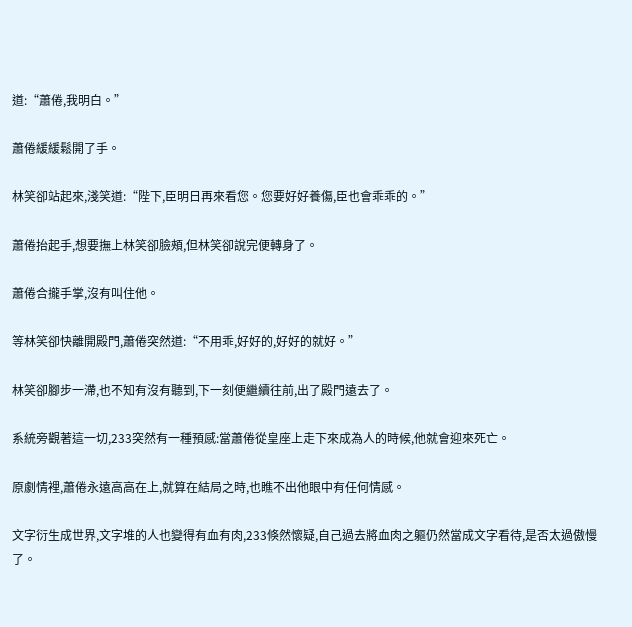道:“蕭倦,我明白。”

蕭倦緩緩鬆開了手。

林笑卻站起來,淺笑道:“陛下,臣明日再來看您。您要好好養傷,臣也會乖乖的。”

蕭倦抬起手,想要撫上林笑卻臉頰,但林笑卻說完便轉身了。

蕭倦合攏手掌,沒有叫住他。

等林笑卻快離開殿門,蕭倦突然道:“不用乖,好好的,好好的就好。”

林笑卻腳步一滯,也不知有沒有聽到,下一刻便繼續往前,出了殿門遠去了。

系統旁觀著這一切,233突然有一種預感:當蕭倦從皇座上走下來成為人的時候,他就會迎來死亡。

原劇情裡,蕭倦永遠高高在上,就算在結局之時,也瞧不出他眼中有任何情感。

文字衍生成世界,文字堆的人也變得有血有肉,233倏然懷疑,自己過去將血肉之軀仍然當成文字看待,是否太過傲慢了。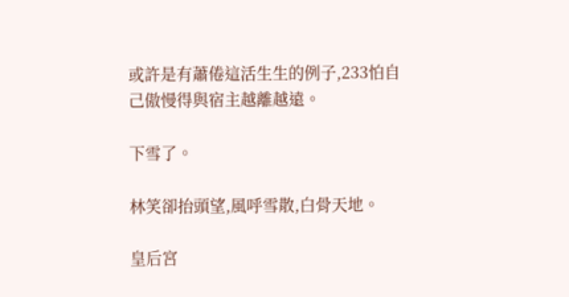或許是有蕭倦這活生生的例子,233怕自己傲慢得與宿主越離越遠。

下雪了。

林笑卻抬頭望,風呼雪散,白骨天地。

皇后宮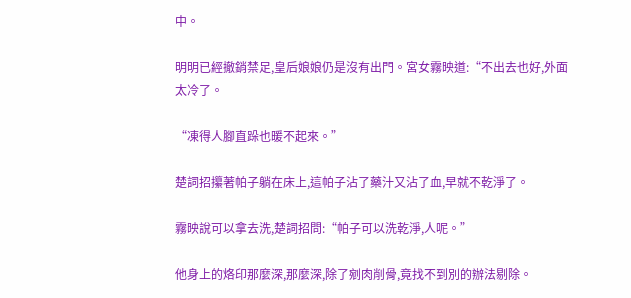中。

明明已經撤銷禁足,皇后娘娘仍是沒有出門。宮女霧映道:“不出去也好,外面太冷了。

“凍得人腳直跺也暖不起來。”

楚詞招攥著帕子躺在床上,這帕子沾了藥汁又沾了血,早就不乾淨了。

霧映說可以拿去洗,楚詞招問:“帕子可以洗乾淨,人呢。”

他身上的烙印那麼深,那麼深,除了剜肉削骨,竟找不到別的辦法剔除。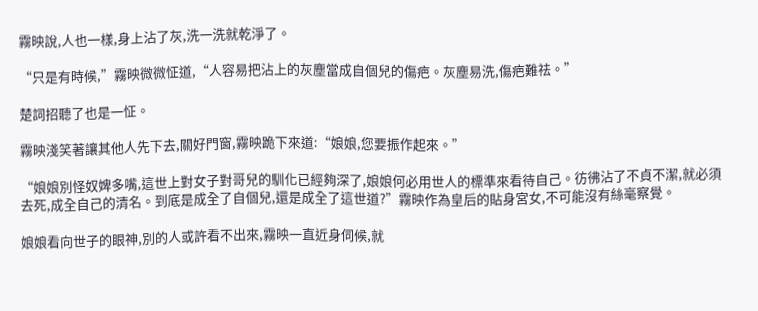霧映說,人也一樣,身上沾了灰,洗一洗就乾淨了。

“只是有時候,”霧映微微怔道,“人容易把沾上的灰塵當成自個兒的傷疤。灰塵易洗,傷疤難祛。”

楚詞招聽了也是一怔。

霧映淺笑著讓其他人先下去,關好門窗,霧映跪下來道:“娘娘,您要振作起來。”

“娘娘別怪奴婢多嘴,這世上對女子對哥兒的馴化已經夠深了,娘娘何必用世人的標準來看待自己。彷彿沾了不貞不潔,就必須去死,成全自己的清名。到底是成全了自個兒,還是成全了這世道?”霧映作為皇后的貼身宮女,不可能沒有絲毫察覺。

娘娘看向世子的眼神,別的人或許看不出來,霧映一直近身伺候,就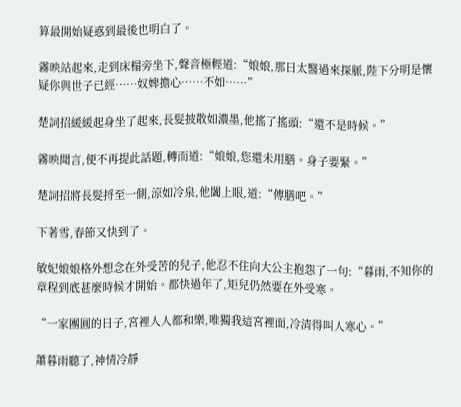算最開始疑惑到最後也明白了。

霧映站起來,走到床榻旁坐下,聲音極輕道:“娘娘,那日太醫過來探脈,陛下分明是懷疑你與世子已經……奴婢擔心……不如……”

楚詞招緩緩起身坐了起來,長髮披散如濃墨,他搖了搖頭:“還不是時候。”

霧映聞言,便不再提此話題,轉而道:“娘娘,您還未用膳。身子要緊。”

楚詞招將長髮捋至一側,涼如冷泉,他闔上眼,道:“傳膳吧。”

下著雪,春節又快到了。

敏妃娘娘格外想念在外受苦的兒子,他忍不住向大公主抱怨了一句:“暮雨,不知你的章程到底甚麼時候才開始。都快過年了,矩兒仍然要在外受寒。

“一家團圓的日子,宮裡人人都和樂,唯獨我這宮裡面,冷清得叫人寒心。”

蕭暮雨聽了,神情冷靜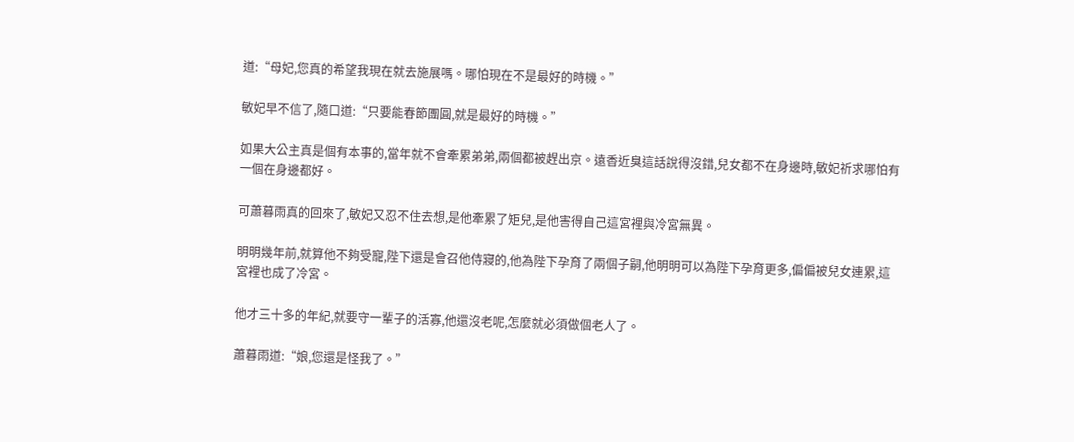道:“母妃,您真的希望我現在就去施展嗎。哪怕現在不是最好的時機。”

敏妃早不信了,隨口道:“只要能春節團圓,就是最好的時機。”

如果大公主真是個有本事的,當年就不會牽累弟弟,兩個都被趕出京。遠香近臭這話說得沒錯,兒女都不在身邊時,敏妃祈求哪怕有一個在身邊都好。

可蕭暮雨真的回來了,敏妃又忍不住去想,是他牽累了矩兒,是他害得自己這宮裡與冷宮無異。

明明幾年前,就算他不夠受寵,陛下還是會召他侍寢的,他為陛下孕育了兩個子嗣,他明明可以為陛下孕育更多,偏偏被兒女連累,這宮裡也成了冷宮。

他才三十多的年紀,就要守一輩子的活寡,他還沒老呢,怎麼就必須做個老人了。

蕭暮雨道:“娘,您還是怪我了。”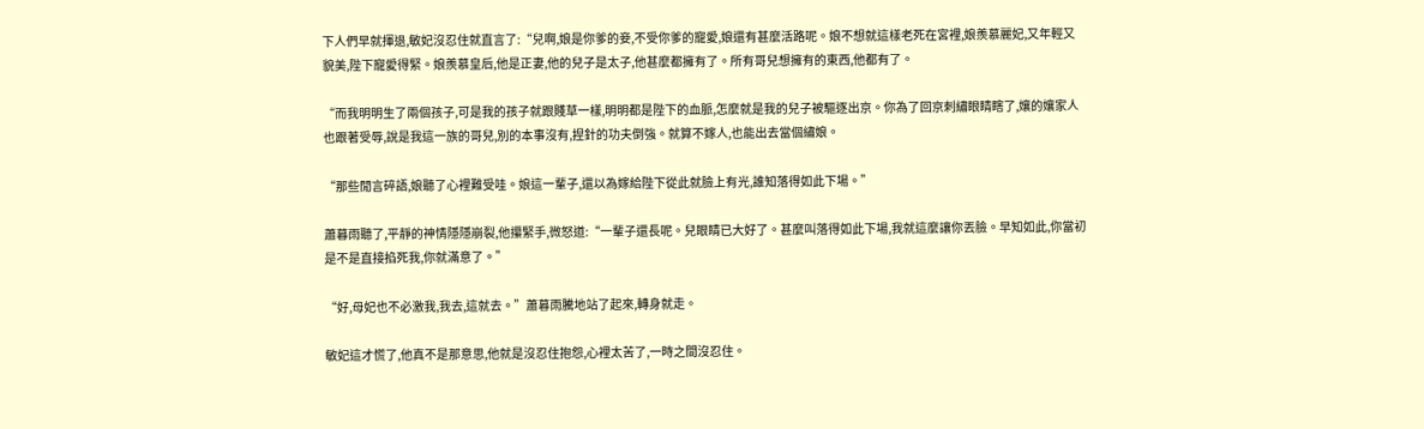下人們早就揮退,敏妃沒忍住就直言了:“兒啊,娘是你爹的妾,不受你爹的寵愛,娘還有甚麼活路呢。娘不想就這樣老死在宮裡,娘羨慕麗妃,又年輕又貌美,陛下寵愛得緊。娘羨慕皇后,他是正妻,他的兒子是太子,他甚麼都擁有了。所有哥兒想擁有的東西,他都有了。

“而我明明生了兩個孩子,可是我的孩子就跟賤草一樣,明明都是陛下的血脈,怎麼就是我的兒子被驅逐出京。你為了回京刺繡眼睛瞎了,孃的孃家人也跟著受辱,說是我這一族的哥兒,別的本事沒有,捏針的功夫倒強。就算不嫁人,也能出去當個繡娘。

“那些閒言碎語,娘聽了心裡難受哇。娘這一輩子,還以為嫁給陛下從此就臉上有光,誰知落得如此下場。”

蕭暮雨聽了,平靜的神情隱隱崩裂,他攥緊手,微怒道:“一輩子還長呢。兒眼睛已大好了。甚麼叫落得如此下場,我就這麼讓你丟臉。早知如此,你當初是不是直接掐死我,你就滿意了。”

“好,母妃也不必激我,我去,這就去。”蕭暮雨騰地站了起來,轉身就走。

敏妃這才慌了,他真不是那意思,他就是沒忍住抱怨,心裡太苦了,一時之間沒忍住。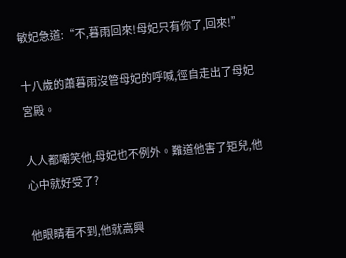敏妃急道:“不,暮雨回來!母妃只有你了,回來!”

十八歲的蕭暮雨沒管母妃的呼喊,徑自走出了母妃宮殿。

人人都嘲笑他,母妃也不例外。難道他害了矩兒,他心中就好受了?

他眼睛看不到,他就高興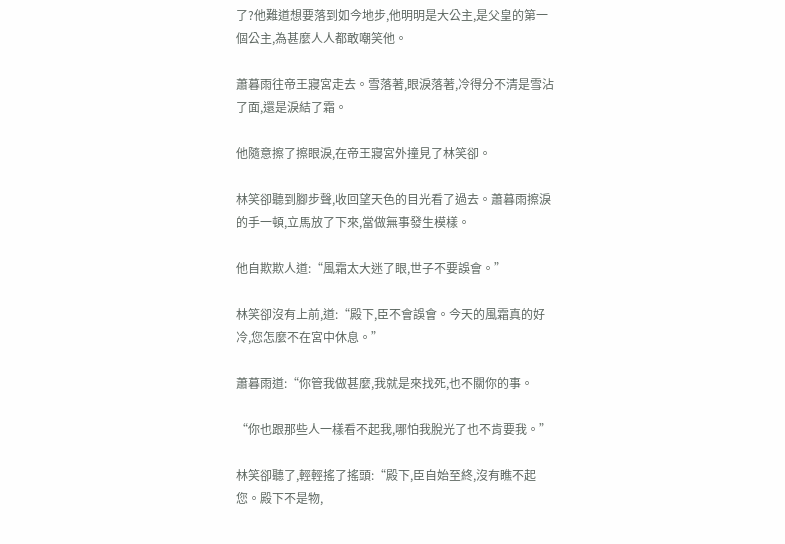了?他難道想要落到如今地步,他明明是大公主,是父皇的第一個公主,為甚麼人人都敢嘲笑他。

蕭暮雨往帝王寢宮走去。雪落著,眼淚落著,冷得分不清是雪沾了面,還是淚結了霜。

他隨意擦了擦眼淚,在帝王寢宮外撞見了林笑卻。

林笑卻聽到腳步聲,收回望天色的目光看了過去。蕭暮雨擦淚的手一頓,立馬放了下來,當做無事發生模樣。

他自欺欺人道:“風霜太大迷了眼,世子不要誤會。”

林笑卻沒有上前,道:“殿下,臣不會誤會。今天的風霜真的好冷,您怎麼不在宮中休息。”

蕭暮雨道:“你管我做甚麼,我就是來找死,也不關你的事。

“你也跟那些人一樣看不起我,哪怕我脫光了也不肯要我。”

林笑卻聽了,輕輕搖了搖頭:“殿下,臣自始至終,沒有瞧不起您。殿下不是物,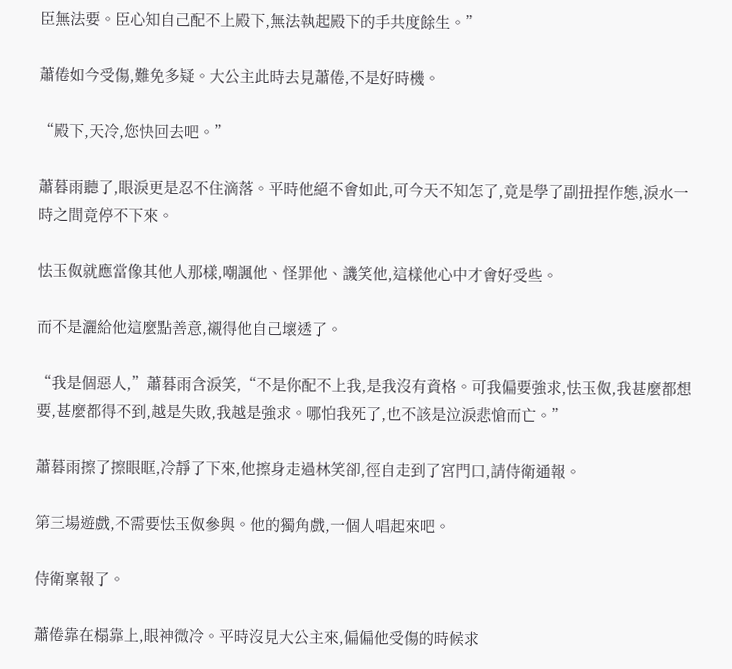臣無法要。臣心知自己配不上殿下,無法執起殿下的手共度餘生。”

蕭倦如今受傷,難免多疑。大公主此時去見蕭倦,不是好時機。

“殿下,天冷,您快回去吧。”

蕭暮雨聽了,眼淚更是忍不住滴落。平時他絕不會如此,可今天不知怎了,竟是學了副扭捏作態,淚水一時之間竟停不下來。

怯玉伮就應當像其他人那樣,嘲諷他、怪罪他、譏笑他,這樣他心中才會好受些。

而不是灑給他這麼點善意,襯得他自己壞透了。

“我是個惡人,”蕭暮雨含淚笑,“不是你配不上我,是我沒有資格。可我偏要強求,怯玉伮,我甚麼都想要,甚麼都得不到,越是失敗,我越是強求。哪怕我死了,也不該是泣淚悲愴而亡。”

蕭暮雨擦了擦眼眶,冷靜了下來,他擦身走過林笑卻,徑自走到了宮門口,請侍衛通報。

第三場遊戲,不需要怯玉伮參與。他的獨角戲,一個人唱起來吧。

侍衛稟報了。

蕭倦靠在榻靠上,眼神微冷。平時沒見大公主來,偏偏他受傷的時候求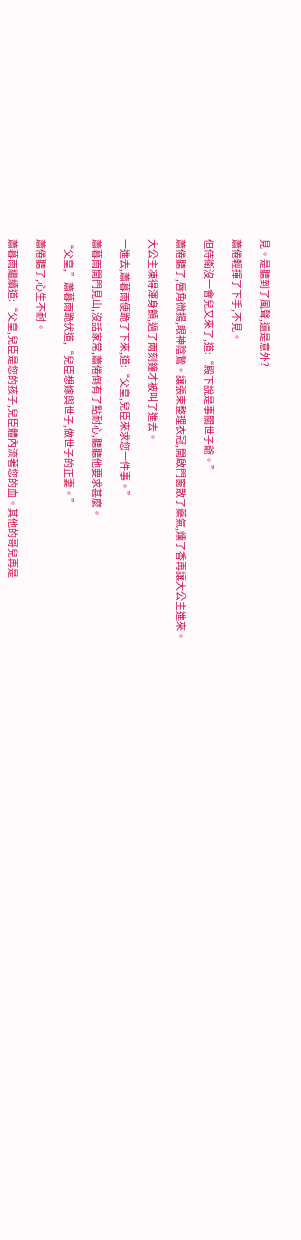見。是聽到了風聲,還是意外?

蕭倦輕揮了下手,不見。

但侍衛沒一會兒又來了,道:“殿下說是事關世子爺。”

蕭倦聽了,唇角微揚,眼神陰鷙。讓張束整理衣冠,開啟門窗散了藥氣,燻了香再讓大公主進來。

大公主凍得渾身顫,過了兩刻鐘才被叫了進去。

一進去,蕭暮雨便跪了下來,道:“父皇,兒臣來求您一件事。”

蕭暮雨開門見山,沒話家常,蕭倦倒有了點耐心,聽聽他要求甚麼。

“父皇,”蕭暮雨跪伏道,“兒臣想嫁與世子,做世子的正妻。”

蕭倦聽了,心生不耐。

蕭暮雨繼續道:“父皇,兒臣是您的孩子,兒臣體內流著您的血。其他的哥兒再是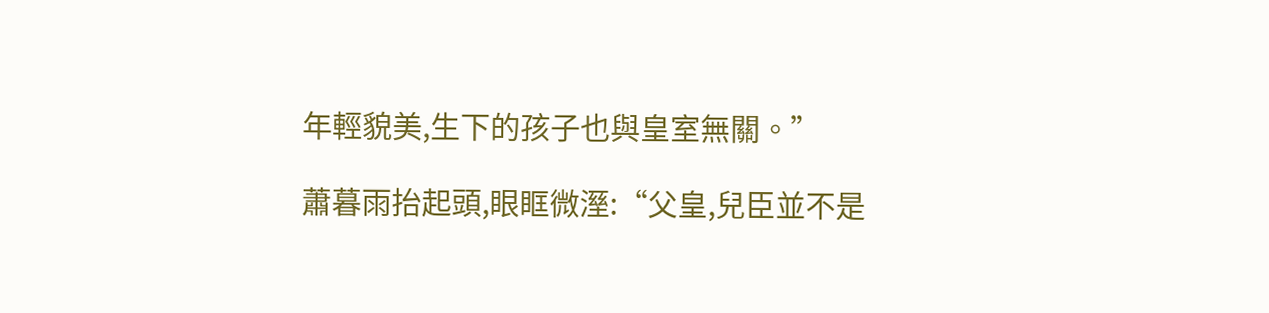年輕貌美,生下的孩子也與皇室無關。”

蕭暮雨抬起頭,眼眶微溼:“父皇,兒臣並不是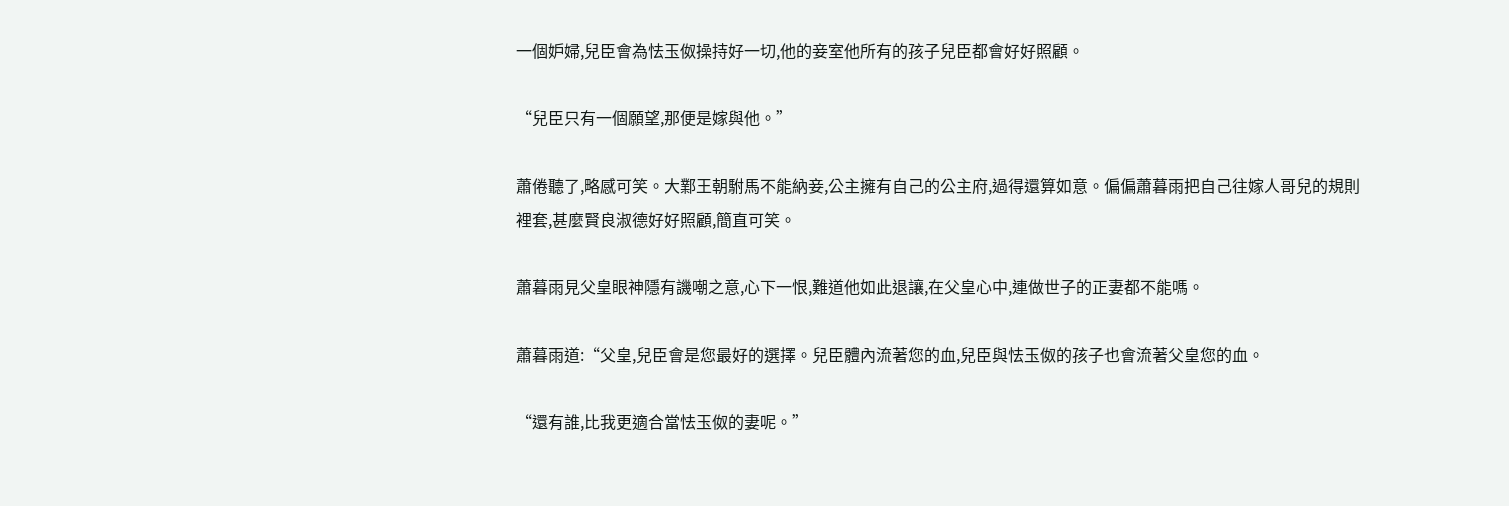一個妒婦,兒臣會為怯玉伮操持好一切,他的妾室他所有的孩子兒臣都會好好照顧。

“兒臣只有一個願望,那便是嫁與他。”

蕭倦聽了,略感可笑。大鄴王朝駙馬不能納妾,公主擁有自己的公主府,過得還算如意。偏偏蕭暮雨把自己往嫁人哥兒的規則裡套,甚麼賢良淑德好好照顧,簡直可笑。

蕭暮雨見父皇眼神隱有譏嘲之意,心下一恨,難道他如此退讓,在父皇心中,連做世子的正妻都不能嗎。

蕭暮雨道:“父皇,兒臣會是您最好的選擇。兒臣體內流著您的血,兒臣與怯玉伮的孩子也會流著父皇您的血。

“還有誰,比我更適合當怯玉伮的妻呢。”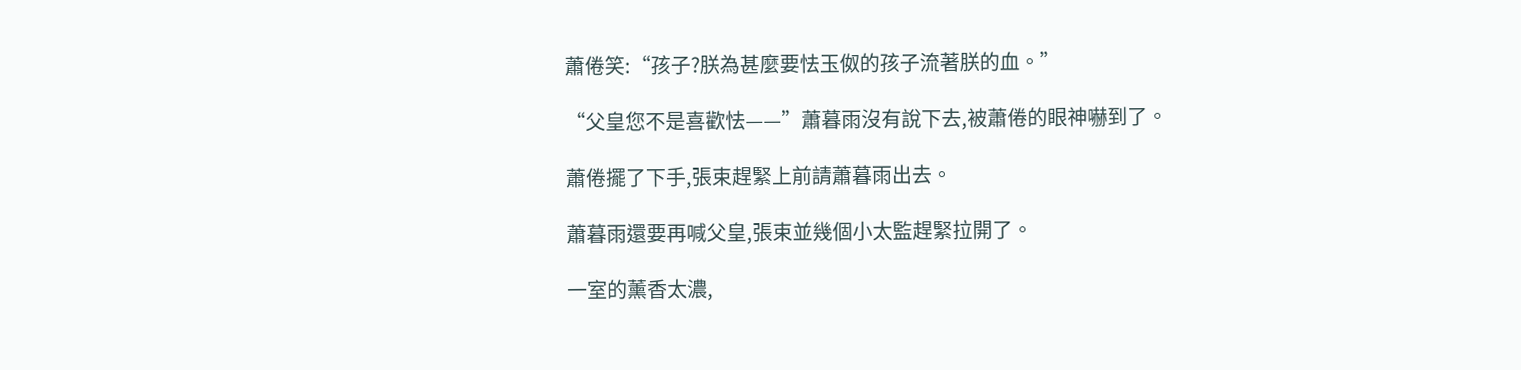蕭倦笑:“孩子?朕為甚麼要怯玉伮的孩子流著朕的血。”

“父皇您不是喜歡怯——”蕭暮雨沒有說下去,被蕭倦的眼神嚇到了。

蕭倦擺了下手,張束趕緊上前請蕭暮雨出去。

蕭暮雨還要再喊父皇,張束並幾個小太監趕緊拉開了。

一室的薰香太濃,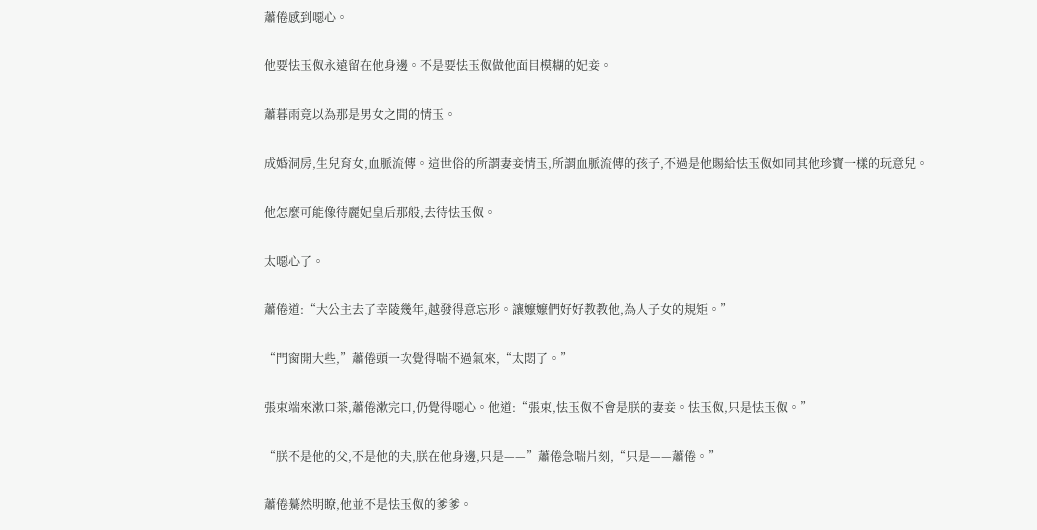蕭倦感到噁心。

他要怯玉伮永遠留在他身邊。不是要怯玉伮做他面目模糊的妃妾。

蕭暮雨竟以為那是男女之間的情玉。

成婚洞房,生兒育女,血脈流傳。這世俗的所謂妻妾情玉,所謂血脈流傳的孩子,不過是他賜給怯玉伮如同其他珍寶一樣的玩意兒。

他怎麼可能像待麗妃皇后那般,去待怯玉伮。

太噁心了。

蕭倦道:“大公主去了幸陵幾年,越發得意忘形。讓嬤嬤們好好教教他,為人子女的規矩。”

“門窗開大些,”蕭倦頭一次覺得喘不過氣來,“太悶了。”

張束端來漱口茶,蕭倦漱完口,仍覺得噁心。他道:“張束,怯玉伮不會是朕的妻妾。怯玉伮,只是怯玉伮。”

“朕不是他的父,不是他的夫,朕在他身邊,只是——”蕭倦急喘片刻,“只是——蕭倦。”

蕭倦驀然明瞭,他並不是怯玉伮的爹爹。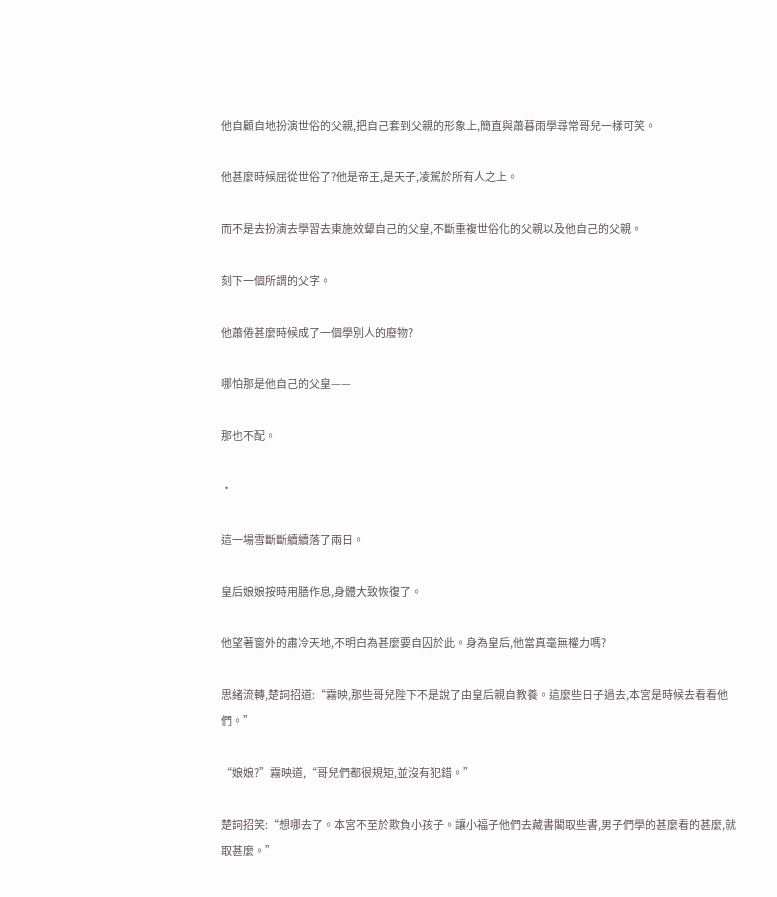他自顧自地扮演世俗的父親,把自己套到父親的形象上,簡直與蕭暮雨學尋常哥兒一樣可笑。

他甚麼時候屈從世俗了?他是帝王,是天子,凌駕於所有人之上。

而不是去扮演去學習去東施效顰自己的父皇,不斷重複世俗化的父親以及他自己的父親。

刻下一個所謂的父字。

他蕭倦甚麼時候成了一個學別人的廢物?

哪怕那是他自己的父皇——

那也不配。

·

這一場雪斷斷續續落了兩日。

皇后娘娘按時用膳作息,身體大致恢復了。

他望著窗外的肅冷天地,不明白為甚麼要自囚於此。身為皇后,他當真毫無權力嗎?

思緒流轉,楚詞招道:“霧映,那些哥兒陛下不是說了由皇后親自教養。這麼些日子過去,本宮是時候去看看他們。”

“娘娘?”霧映道,“哥兒們都很規矩,並沒有犯錯。”

楚詞招笑:“想哪去了。本宮不至於欺負小孩子。讓小福子他們去藏書閣取些書,男子們學的甚麼看的甚麼,就取甚麼。”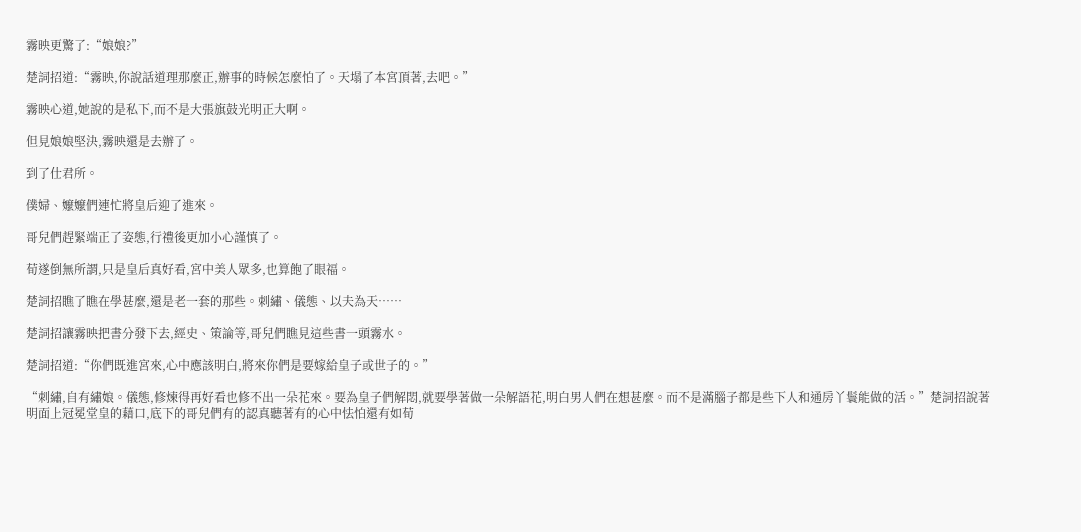霧映更驚了:“娘娘?”

楚詞招道:“霧映,你說話道理那麼正,辦事的時候怎麼怕了。天塌了本宮頂著,去吧。”

霧映心道,她說的是私下,而不是大張旗鼓光明正大啊。

但見娘娘堅決,霧映還是去辦了。

到了仕君所。

僕婦、嬤嬤們連忙將皇后迎了進來。

哥兒們趕緊端正了姿態,行禮後更加小心謹慎了。

荀遂倒無所謂,只是皇后真好看,宮中美人眾多,也算飽了眼福。

楚詞招瞧了瞧在學甚麼,還是老一套的那些。刺繡、儀態、以夫為天……

楚詞招讓霧映把書分發下去,經史、策論等,哥兒們瞧見這些書一頭霧水。

楚詞招道:“你們既進宮來,心中應該明白,將來你們是要嫁給皇子或世子的。”

“刺繡,自有繡娘。儀態,修煉得再好看也修不出一朵花來。要為皇子們解悶,就要學著做一朵解語花,明白男人們在想甚麼。而不是滿腦子都是些下人和通房丫鬟能做的活。”楚詞招說著明面上冠冕堂皇的藉口,底下的哥兒們有的認真聽著有的心中怯怕還有如荀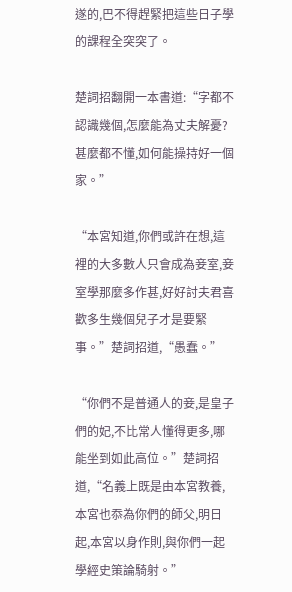遂的,巴不得趕緊把這些日子學的課程全突突了。

楚詞招翻開一本書道:“字都不認識幾個,怎麼能為丈夫解憂?甚麼都不懂,如何能操持好一個家。”

“本宮知道,你們或許在想,這裡的大多數人只會成為妾室,妾室學那麼多作甚,好好討夫君喜歡多生幾個兒子才是要緊事。”楚詞招道,“愚蠢。”

“你們不是普通人的妾,是皇子們的妃,不比常人懂得更多,哪能坐到如此高位。”楚詞招道,“名義上既是由本宮教養,本宮也忝為你們的師父,明日起,本宮以身作則,與你們一起學經史策論騎射。”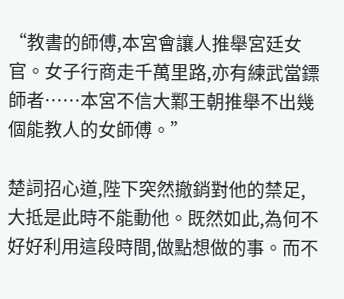“教書的師傅,本宮會讓人推舉宮廷女官。女子行商走千萬里路,亦有練武當鏢師者……本宮不信大鄴王朝推舉不出幾個能教人的女師傅。”

楚詞招心道,陛下突然撤銷對他的禁足,大抵是此時不能動他。既然如此,為何不好好利用這段時間,做點想做的事。而不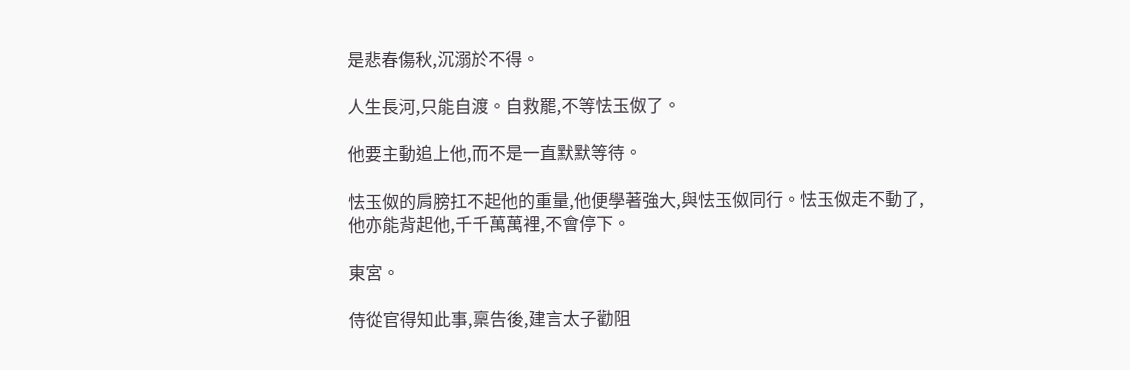是悲春傷秋,沉溺於不得。

人生長河,只能自渡。自救罷,不等怯玉伮了。

他要主動追上他,而不是一直默默等待。

怯玉伮的肩膀扛不起他的重量,他便學著強大,與怯玉伮同行。怯玉伮走不動了,他亦能背起他,千千萬萬裡,不會停下。

東宮。

侍從官得知此事,稟告後,建言太子勸阻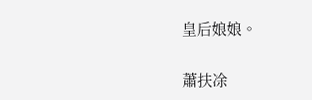皇后娘娘。

蕭扶凃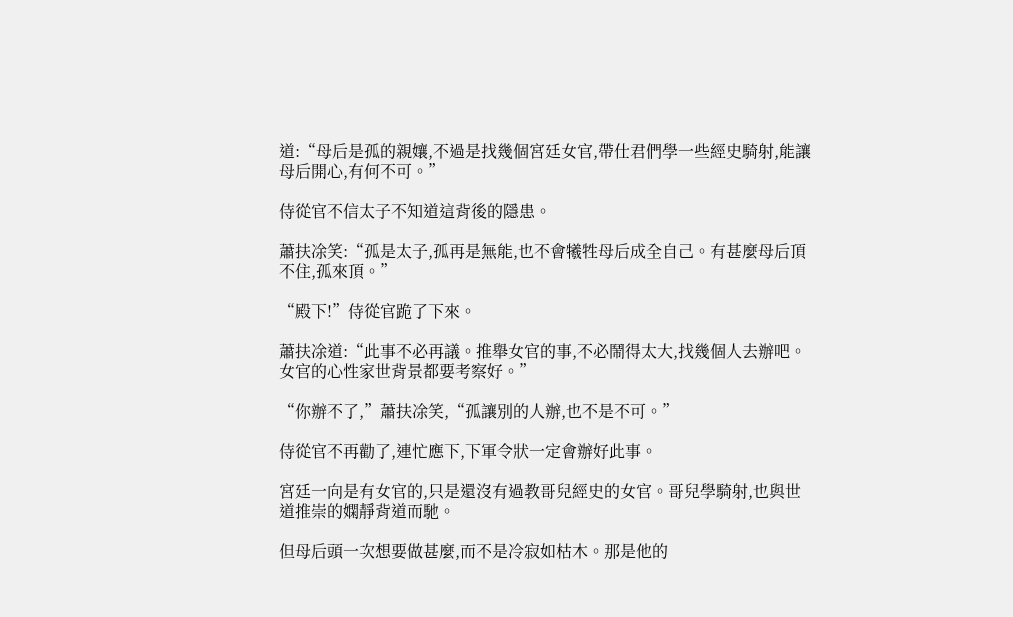道:“母后是孤的親孃,不過是找幾個宮廷女官,帶仕君們學一些經史騎射,能讓母后開心,有何不可。”

侍從官不信太子不知道這背後的隱患。

蕭扶凃笑:“孤是太子,孤再是無能,也不會犧牲母后成全自己。有甚麼母后頂不住,孤來頂。”

“殿下!”侍從官跪了下來。

蕭扶凃道:“此事不必再議。推舉女官的事,不必鬧得太大,找幾個人去辦吧。女官的心性家世背景都要考察好。”

“你辦不了,”蕭扶凃笑,“孤讓別的人辦,也不是不可。”

侍從官不再勸了,連忙應下,下軍令狀一定會辦好此事。

宮廷一向是有女官的,只是還沒有過教哥兒經史的女官。哥兒學騎射,也與世道推崇的嫻靜背道而馳。

但母后頭一次想要做甚麼,而不是冷寂如枯木。那是他的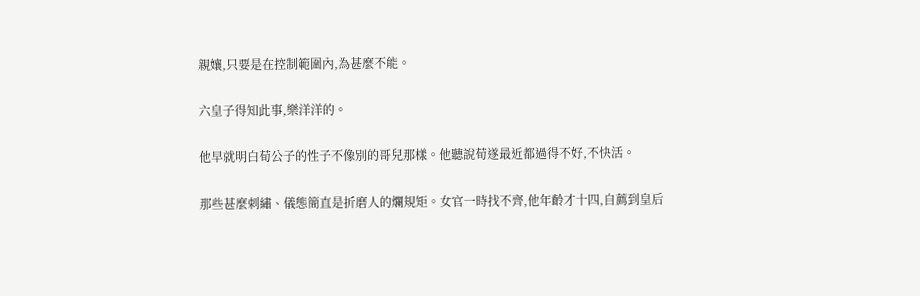親孃,只要是在控制範圍內,為甚麼不能。

六皇子得知此事,樂洋洋的。

他早就明白荀公子的性子不像別的哥兒那樣。他聽說荀遂最近都過得不好,不快活。

那些甚麼刺繡、儀態簡直是折磨人的爛規矩。女官一時找不齊,他年齡才十四,自薦到皇后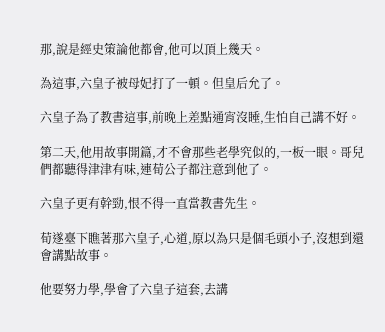那,說是經史策論他都會,他可以頂上幾天。

為這事,六皇子被母妃打了一頓。但皇后允了。

六皇子為了教書這事,前晚上差點通宵沒睡,生怕自己講不好。

第二天,他用故事開篇,才不會那些老學究似的,一板一眼。哥兒們都聽得津津有味,連荀公子都注意到他了。

六皇子更有幹勁,恨不得一直當教書先生。

荀遂臺下瞧著那六皇子,心道,原以為只是個毛頭小子,沒想到還會講點故事。

他要努力學,學會了六皇子這套,去講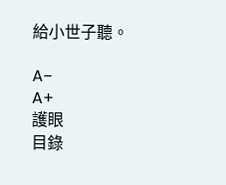給小世子聽。

A−
A+
護眼
目錄